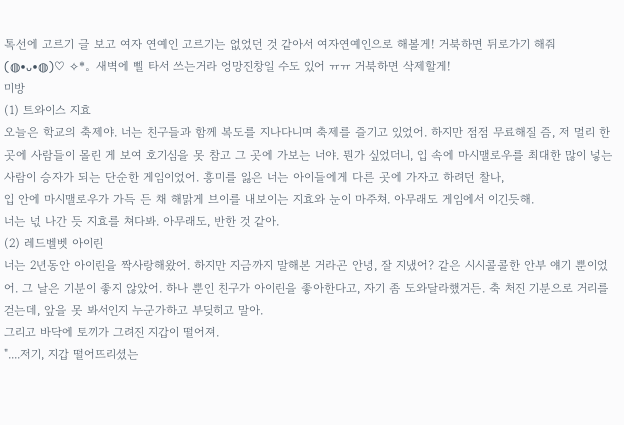톡선에 고르기 글 보고 여자 연예인 고르기는 없었던 것 같아서 여자연예인으로 해볼게! 거북하면 뒤로가기 해줘 (◍•ᴗ•◍)♡ ✧*。새벽에 삘 타서 쓰는거라 엉망진창일 수도 있어 ㅠㅠ 거북하면 삭제할게!
미방
(1) 트와이스 지효
오늘은 학교의 축제야. 너는 친구들과 함께 복도를 지나다니며 축제를 즐기고 있었어. 하지만 점점 무료해질 즘, 저 멀리 한 곳에 사람들이 몰린 게 보여 호기심을 못 참고 그 곳에 가보는 너야. 뭔가 싶었더니, 입 속에 마시맬로우를 최대한 많이 넣는 사람이 승자가 되는 단순한 게임이었어. 흥미를 잃은 너는 아이들에게 다른 곳에 가자고 하려던 찰나,
입 안에 마시맬로우가 가득 든 채 해맑게 브이를 내보이는 지효와 눈이 마주쳐. 아무래도 게임에서 이긴듯해.
너는 넋 나간 듯 지효를 쳐다봐. 아무래도, 반한 것 같아.
(2) 레드벨벳 아이린
너는 2년동안 아이린을 짝사랑해왔어. 하지만 지금까지 말해본 거라곤 안녕, 잘 지냈어? 같은 시시콜콜한 안부 얘기 뿐이었어. 그 날은 기분이 좋지 않았어. 하나 뿐인 친구가 아이린을 좋아한다고, 자기 좀 도와달라했거든. 축 처진 기분으로 거리를 걷는데, 앞을 못 봐서인지 누군가하고 부딪히고 말아.
그리고 바닥에 토끼가 그려진 지갑이 떨어져.
"....저기, 지갑 떨어뜨리셨는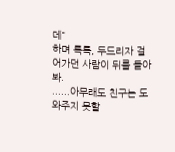데"
하며 톡톡, 두드리자 걸어가던 사람이 뒤를 돌아봐.
......아무래도 친구는 도와주지 못할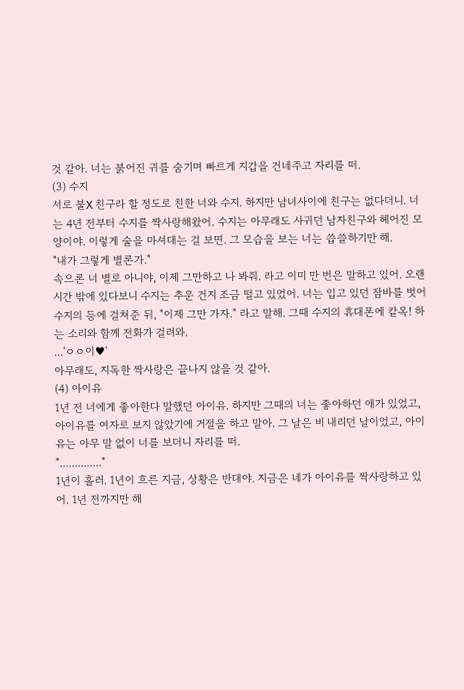것 같아. 너는 붉어진 귀를 숨기며 빠르게 지갑을 건네주고 자리를 떠.
(3) 수지
서로 불X 친구라 할 정도로 친한 너와 수지. 하지만 남녀사이에 친구는 없다더니. 너는 4년 전부터 수지를 짝사랑해왔어. 수지는 아무래도 사귀던 남자친구와 헤어진 모양이야. 이렇게 술을 마셔대는 걸 보면. 그 모습을 보는 너는 씁쓸하기만 해.
"내가 그렇게 별론가."
속으론 너 별로 아니야, 이제 그만하고 나 봐줘. 라고 이미 만 번은 말하고 있어. 오랜시간 밖에 있다보니 수지는 추운 건지 조금 떨고 있었어. 너는 입고 있던 잠바를 벗어 수지의 등에 걸쳐준 뒤, "이제 그만 가자." 라고 말해. 그때 수지의 휴대폰에 캍옥! 하는 소리와 함께 전화가 걸려와.
...'ㅇㅇ이♥'
아무래도, 지독한 짝사랑은 끝나지 않을 것 같아.
(4) 아이유
1년 전 너에게 좋아한다 말했던 아이유. 하지만 그때의 너는 좋아하던 애가 있었고, 아이유를 여자로 보지 않았기에 거절을 하고 말아. 그 날은 비 내리던 날이었고, 아이유는 아무 말 없이 너를 보더니 자리를 떠.
".............."
1년이 흘러. 1년이 흐른 지금, 상황은 반대야. 지금은 네가 아이유를 짝사랑하고 있어. 1년 전까지만 해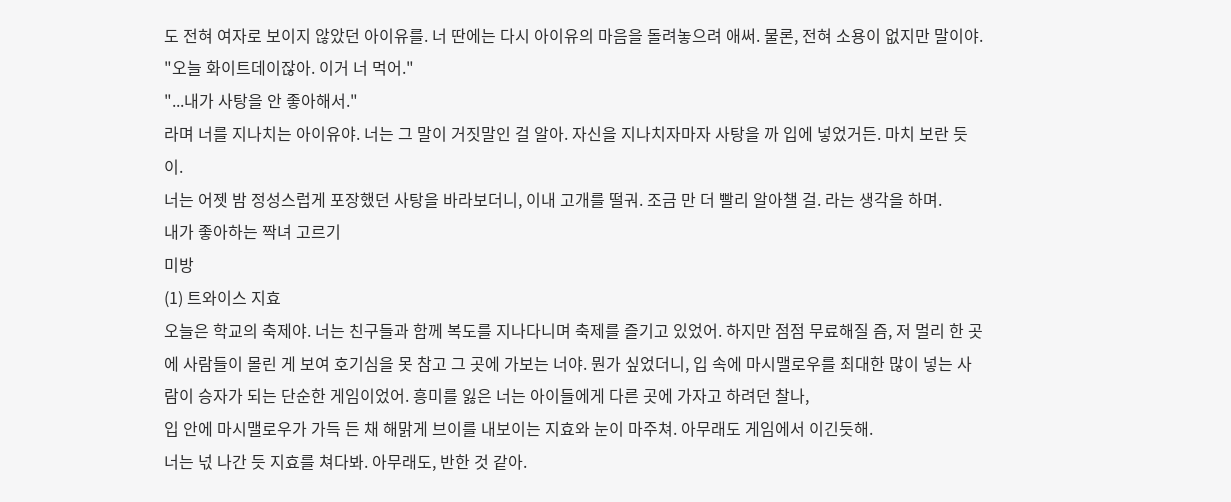도 전혀 여자로 보이지 않았던 아이유를. 너 딴에는 다시 아이유의 마음을 돌려놓으려 애써. 물론, 전혀 소용이 없지만 말이야.
"오늘 화이트데이잖아. 이거 너 먹어."
"...내가 사탕을 안 좋아해서."
라며 너를 지나치는 아이유야. 너는 그 말이 거짓말인 걸 알아. 자신을 지나치자마자 사탕을 까 입에 넣었거든. 마치 보란 듯이.
너는 어젯 밤 정성스럽게 포장했던 사탕을 바라보더니, 이내 고개를 떨궈. 조금 만 더 빨리 알아챌 걸. 라는 생각을 하며.
내가 좋아하는 짝녀 고르기
미방
(1) 트와이스 지효
오늘은 학교의 축제야. 너는 친구들과 함께 복도를 지나다니며 축제를 즐기고 있었어. 하지만 점점 무료해질 즘, 저 멀리 한 곳에 사람들이 몰린 게 보여 호기심을 못 참고 그 곳에 가보는 너야. 뭔가 싶었더니, 입 속에 마시맬로우를 최대한 많이 넣는 사람이 승자가 되는 단순한 게임이었어. 흥미를 잃은 너는 아이들에게 다른 곳에 가자고 하려던 찰나,
입 안에 마시맬로우가 가득 든 채 해맑게 브이를 내보이는 지효와 눈이 마주쳐. 아무래도 게임에서 이긴듯해.
너는 넋 나간 듯 지효를 쳐다봐. 아무래도, 반한 것 같아.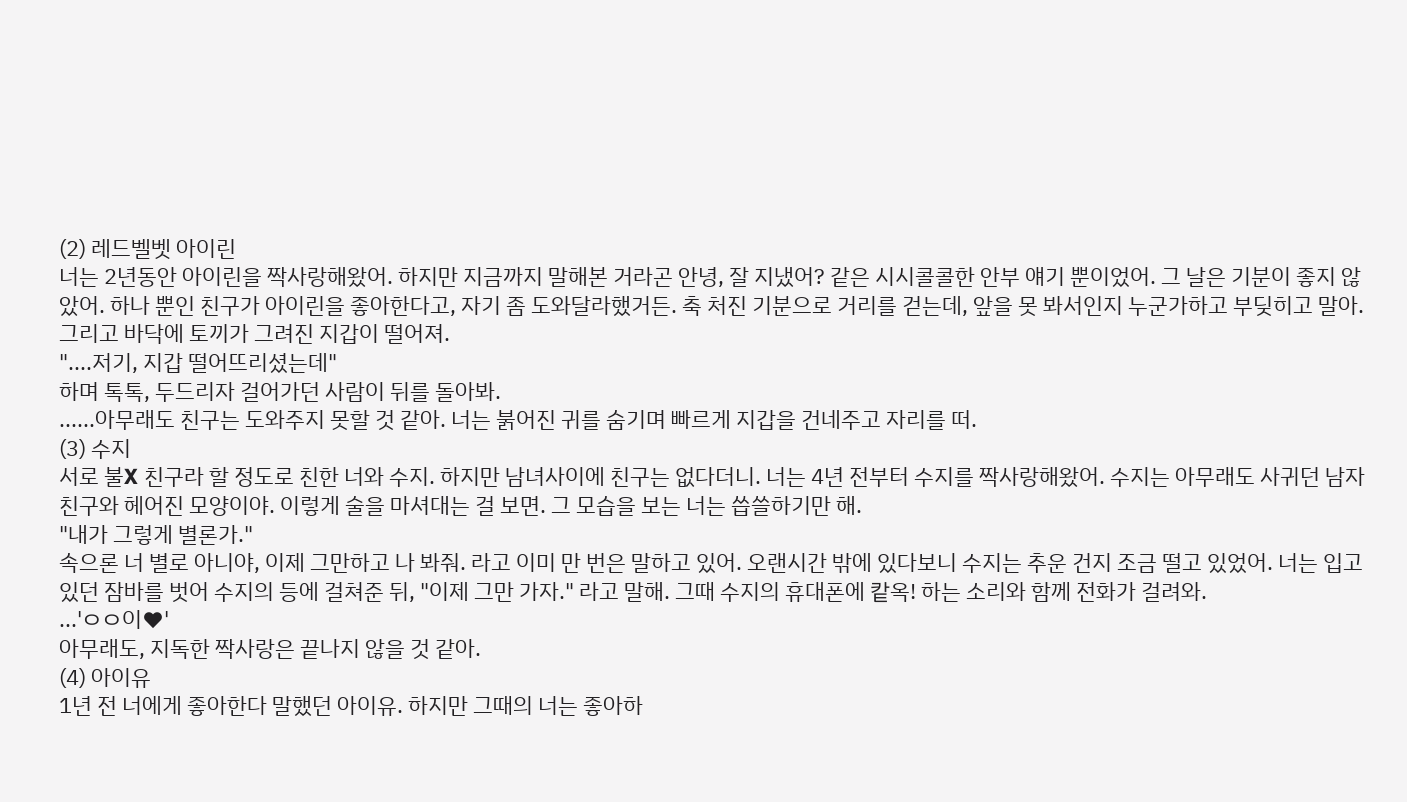(2) 레드벨벳 아이린
너는 2년동안 아이린을 짝사랑해왔어. 하지만 지금까지 말해본 거라곤 안녕, 잘 지냈어? 같은 시시콜콜한 안부 얘기 뿐이었어. 그 날은 기분이 좋지 않았어. 하나 뿐인 친구가 아이린을 좋아한다고, 자기 좀 도와달라했거든. 축 처진 기분으로 거리를 걷는데, 앞을 못 봐서인지 누군가하고 부딪히고 말아.
그리고 바닥에 토끼가 그려진 지갑이 떨어져.
"....저기, 지갑 떨어뜨리셨는데"
하며 톡톡, 두드리자 걸어가던 사람이 뒤를 돌아봐.
......아무래도 친구는 도와주지 못할 것 같아. 너는 붉어진 귀를 숨기며 빠르게 지갑을 건네주고 자리를 떠.
(3) 수지
서로 불X 친구라 할 정도로 친한 너와 수지. 하지만 남녀사이에 친구는 없다더니. 너는 4년 전부터 수지를 짝사랑해왔어. 수지는 아무래도 사귀던 남자친구와 헤어진 모양이야. 이렇게 술을 마셔대는 걸 보면. 그 모습을 보는 너는 씁쓸하기만 해.
"내가 그렇게 별론가."
속으론 너 별로 아니야, 이제 그만하고 나 봐줘. 라고 이미 만 번은 말하고 있어. 오랜시간 밖에 있다보니 수지는 추운 건지 조금 떨고 있었어. 너는 입고 있던 잠바를 벗어 수지의 등에 걸쳐준 뒤, "이제 그만 가자." 라고 말해. 그때 수지의 휴대폰에 캍옥! 하는 소리와 함께 전화가 걸려와.
...'ㅇㅇ이♥'
아무래도, 지독한 짝사랑은 끝나지 않을 것 같아.
(4) 아이유
1년 전 너에게 좋아한다 말했던 아이유. 하지만 그때의 너는 좋아하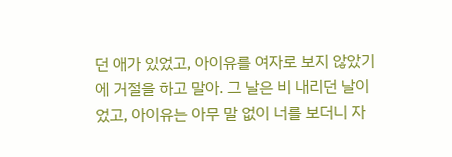던 애가 있었고, 아이유를 여자로 보지 않았기에 거절을 하고 말아. 그 날은 비 내리던 날이었고, 아이유는 아무 말 없이 너를 보더니 자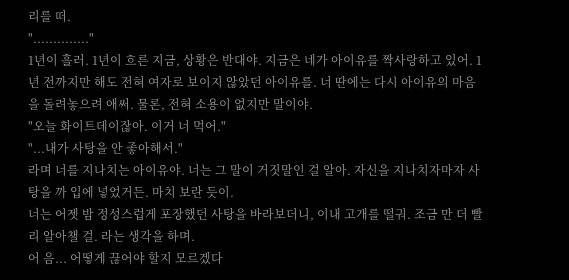리를 떠.
".............."
1년이 흘러. 1년이 흐른 지금, 상황은 반대야. 지금은 네가 아이유를 짝사랑하고 있어. 1년 전까지만 해도 전혀 여자로 보이지 않았던 아이유를. 너 딴에는 다시 아이유의 마음을 돌려놓으려 애써. 물론, 전혀 소용이 없지만 말이야.
"오늘 화이트데이잖아. 이거 너 먹어."
"...내가 사탕을 안 좋아해서."
라며 너를 지나치는 아이유야. 너는 그 말이 거짓말인 걸 알아. 자신을 지나치자마자 사탕을 까 입에 넣었거든. 마치 보란 듯이.
너는 어젯 밤 정성스럽게 포장했던 사탕을 바라보더니, 이내 고개를 떨궈. 조금 만 더 빨리 알아챌 걸. 라는 생각을 하며.
어 음... 어떻게 끊어야 할지 모르겠다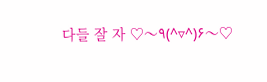다들 잘 자 ♡〜٩(^▿^)۶〜♡